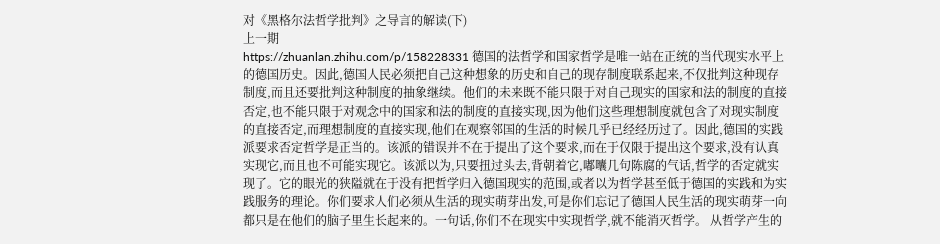对《黑格尔法哲学批判》之导言的解读(下)
上一期
https://zhuanlan.zhihu.com/p/158228331 德国的法哲学和国家哲学是唯一站在正统的当代现实水平上的德国历史。因此,德国人民必须把自己这种想象的历史和自己的现存制度联系起来,不仅批判这种现存制度,而且还要批判这种制度的抽象继续。他们的未来既不能只限于对自己现实的国家和法的制度的直接否定,也不能只限于对观念中的国家和法的制度的直接实现,因为他们这些理想制度就包含了对现实制度的直接否定,而理想制度的直接实现,他们在观察邻国的生活的时候几乎已经经历过了。因此,德国的实践派要求否定哲学是正当的。该派的错误并不在于提出了这个要求,而在于仅限于提出这个要求,没有认真实现它,而且也不可能实现它。该派以为,只要扭过头去,背朝着它,嘟囔几句陈腐的气话,哲学的否定就实现了。它的眼光的狭隘就在于没有把哲学归入德国现实的范围,或者以为哲学甚至低于德国的实践和为实践服务的理论。你们要求人们必须从生活的现实萌芽出发,可是你们忘记了德国人民生活的现实萌芽一向都只是在他们的脑子里生长起来的。一句话,你们不在现实中实现哲学,就不能消灭哲学。 从哲学产生的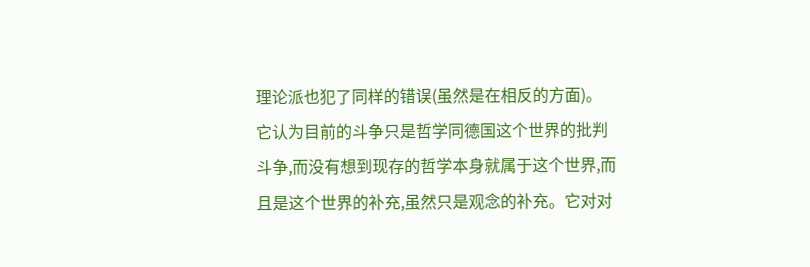理论派也犯了同样的错误(虽然是在相反的方面)。
它认为目前的斗争只是哲学同德国这个世界的批判斗争,而没有想到现存的哲学本身就属于这个世界,而且是这个世界的补充,虽然只是观念的补充。它对对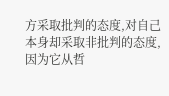方采取批判的态度,对自己本身却采取非批判的态度,因为它从哲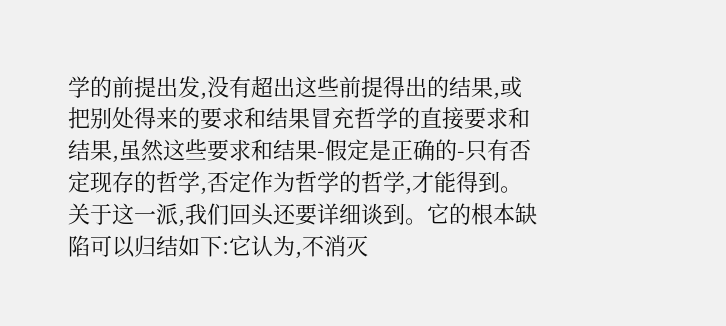学的前提出发,没有超出这些前提得出的结果,或把别处得来的要求和结果冒充哲学的直接要求和结果,虽然这些要求和结果-假定是正确的-只有否定现存的哲学,否定作为哲学的哲学,才能得到。关于这一派,我们回头还要详细谈到。它的根本缺陷可以归结如下:它认为,不消灭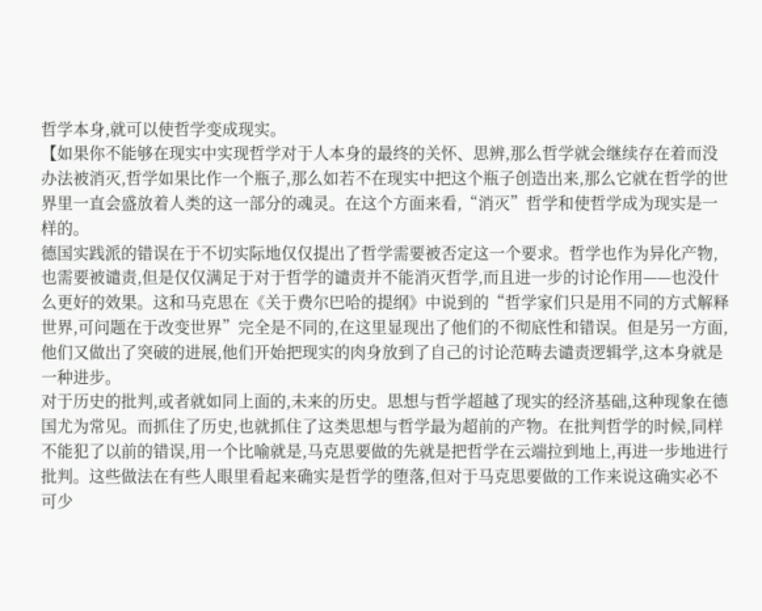哲学本身,就可以使哲学变成现实。
【如果你不能够在现实中实现哲学对于人本身的最终的关怀、思辨,那么哲学就会继续存在着而没办法被消灭,哲学如果比作一个瓶子,那么如若不在现实中把这个瓶子创造出来,那么它就在哲学的世界里一直会盛放着人类的这一部分的魂灵。在这个方面来看,“消灭”哲学和使哲学成为现实是一样的。
德国实践派的错误在于不切实际地仅仅提出了哲学需要被否定这一个要求。哲学也作为异化产物,也需要被谴责,但是仅仅满足于对于哲学的谴责并不能消灭哲学,而且进一步的讨论作用——也没什么更好的效果。这和马克思在《关于费尔巴哈的提纲》中说到的“哲学家们只是用不同的方式解释世界,可问题在于改变世界”完全是不同的,在这里显现出了他们的不彻底性和错误。但是另一方面,他们又做出了突破的进展,他们开始把现实的肉身放到了自己的讨论范畴去谴责逻辑学,这本身就是一种进步。
对于历史的批判,或者就如同上面的,未来的历史。思想与哲学超越了现实的经济基础,这种现象在德国尤为常见。而抓住了历史,也就抓住了这类思想与哲学最为超前的产物。在批判哲学的时候,同样不能犯了以前的错误,用一个比喻就是,马克思要做的先就是把哲学在云端拉到地上,再进一步地进行批判。这些做法在有些人眼里看起来确实是哲学的堕落,但对于马克思要做的工作来说这确实必不可少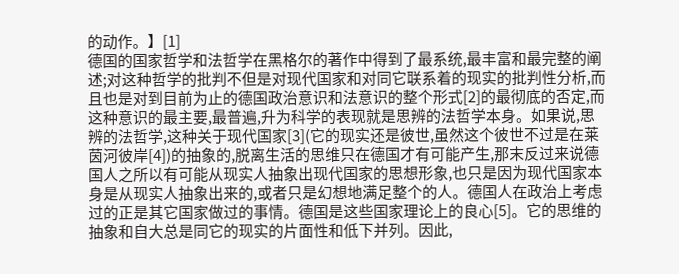的动作。】[1]
德国的国家哲学和法哲学在黑格尔的著作中得到了最系统,最丰富和最完整的阐述;对这种哲学的批判不但是对现代国家和对同它联系着的现实的批判性分析,而且也是对到目前为止的德国政治意识和法意识的整个形式[2]的最彻底的否定,而这种意识的最主要,最普遍,升为科学的表现就是思辨的法哲学本身。如果说,思辨的法哲学,这种关于现代国家[3](它的现实还是彼世,虽然这个彼世不过是在莱茵河彼岸[4])的抽象的,脱离生活的思维只在德国才有可能产生,那末反过来说德国人之所以有可能从现实人抽象出现代国家的思想形象,也只是因为现代国家本身是从现实人抽象出来的,或者只是幻想地满足整个的人。德国人在政治上考虑过的正是其它国家做过的事情。德国是这些国家理论上的良心[5]。它的思维的抽象和自大总是同它的现实的片面性和低下并列。因此,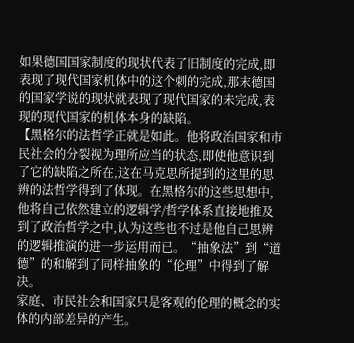如果德国国家制度的现状代表了旧制度的完成,即表现了现代国家机体中的这个刺的完成,那末德国的国家学说的现状就表现了现代国家的未完成,表现的现代国家的机体本身的缺陷。
【黑格尔的法哲学正就是如此。他将政治国家和市民社会的分裂视为理所应当的状态,即使他意识到了它的缺陷之所在,这在马克思所提到的这里的思辨的法哲学得到了体现。在黑格尔的这些思想中,他将自己依然建立的逻辑学/哲学体系直接地推及到了政治哲学之中,认为这些也不过是他自己思辨的逻辑推演的进一步运用而已。“抽象法”到“道德”的和解到了同样抽象的“伦理”中得到了解决。
家庭、市民社会和国家只是客观的伦理的概念的实体的内部差异的产生。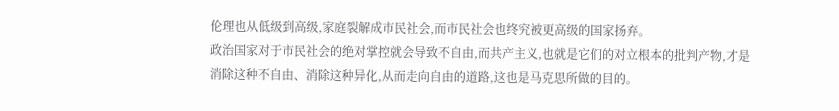伦理也从低级到高级,家庭裂解成市民社会,而市民社会也终究被更高级的国家扬弃。
政治国家对于市民社会的绝对掌控就会导致不自由,而共产主义,也就是它们的对立根本的批判产物,才是消除这种不自由、消除这种异化,从而走向自由的道路,这也是马克思所做的目的。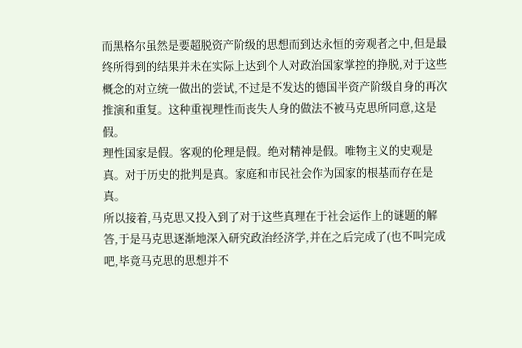而黑格尔虽然是要超脱资产阶级的思想而到达永恒的旁观者之中,但是最终所得到的结果并未在实际上达到个人对政治国家掌控的挣脱,对于这些概念的对立统一做出的尝试,不过是不发达的德国半资产阶级自身的再次推演和重复。这种重视理性而丧失人身的做法不被马克思所同意,这是假。
理性国家是假。客观的伦理是假。绝对精神是假。唯物主义的史观是真。对于历史的批判是真。家庭和市民社会作为国家的根基而存在是真。
所以接着,马克思又投入到了对于这些真理在于社会运作上的谜题的解答,于是马克思逐渐地深入研究政治经济学,并在之后完成了(也不叫完成吧,毕竟马克思的思想并不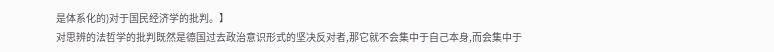是体系化的)对于国民经济学的批判。】
对思辨的法哲学的批判既然是德国过去政治意识形式的坚决反对者,那它就不会集中于自己本身,而会集中于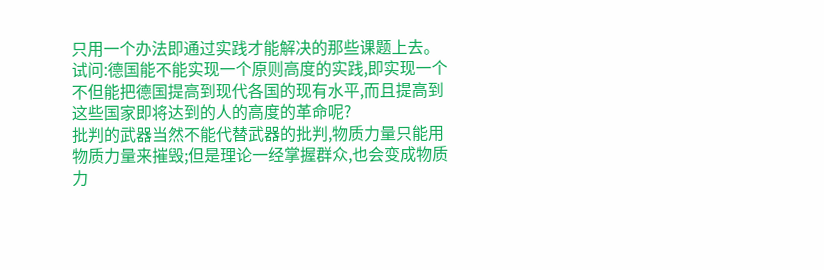只用一个办法即通过实践才能解决的那些课题上去。
试问:德国能不能实现一个原则高度的实践,即实现一个不但能把德国提高到现代各国的现有水平,而且提高到这些国家即将达到的人的高度的革命呢?
批判的武器当然不能代替武器的批判,物质力量只能用物质力量来摧毁;但是理论一经掌握群众,也会变成物质力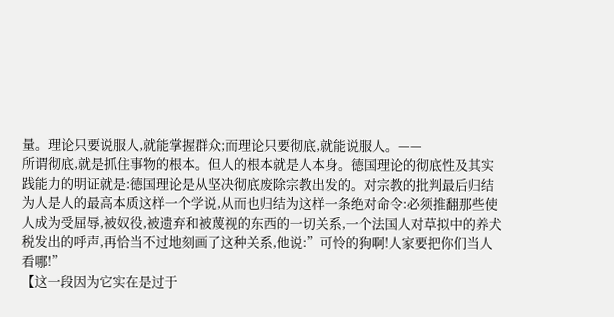量。理论只要说服人,就能掌握群众;而理论只要彻底,就能说服人。——
所谓彻底,就是抓住事物的根本。但人的根本就是人本身。德国理论的彻底性及其实践能力的明证就是:德国理论是从坚决彻底废除宗教出发的。对宗教的批判最后归结为人是人的最高本质这样一个学说,从而也归结为这样一条绝对命令:必须推翻那些使人成为受屈辱,被奴役,被遗弃和被蔑视的东西的一切关系,一个法国人对草拟中的养犬税发出的呼声,再恰当不过地刻画了这种关系,他说:”可怜的狗啊!人家要把你们当人看哪!”
【这一段因为它实在是过于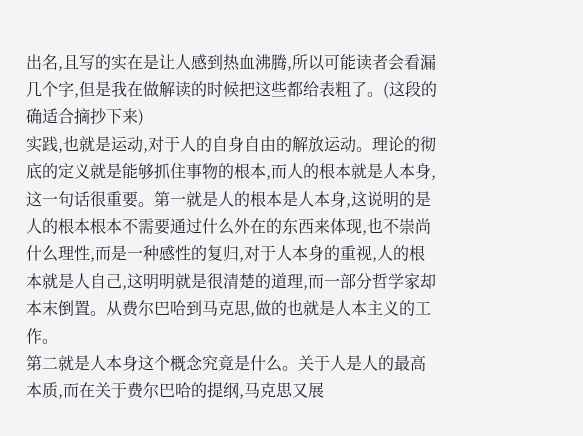出名,且写的实在是让人感到热血沸腾,所以可能读者会看漏几个字,但是我在做解读的时候把这些都给表粗了。(这段的确适合摘抄下来)
实践,也就是运动,对于人的自身自由的解放运动。理论的彻底的定义就是能够抓住事物的根本,而人的根本就是人本身,这一句话很重要。第一就是人的根本是人本身,这说明的是人的根本根本不需要通过什么外在的东西来体现,也不崇尚什么理性,而是一种感性的复归,对于人本身的重视,人的根本就是人自己,这明明就是很清楚的道理,而一部分哲学家却本末倒置。从费尔巴哈到马克思,做的也就是人本主义的工作。
第二就是人本身这个概念究竟是什么。关于人是人的最高本质,而在关于费尔巴哈的提纲,马克思又展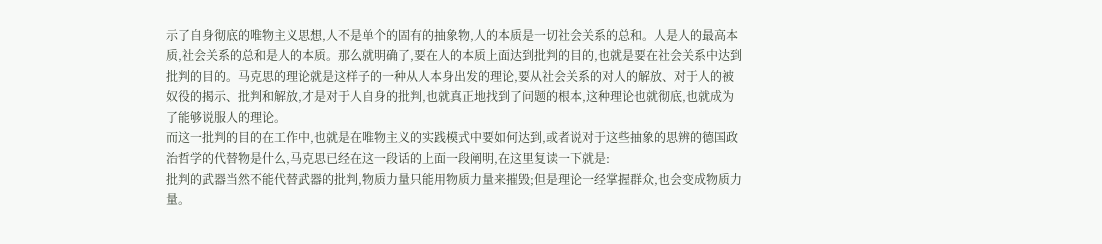示了自身彻底的唯物主义思想,人不是单个的固有的抽象物,人的本质是一切社会关系的总和。人是人的最高本质,社会关系的总和是人的本质。那么就明确了,要在人的本质上面达到批判的目的,也就是要在社会关系中达到批判的目的。马克思的理论就是这样子的一种从人本身出发的理论,要从社会关系的对人的解放、对于人的被奴役的揭示、批判和解放,才是对于人自身的批判,也就真正地找到了问题的根本,这种理论也就彻底,也就成为了能够说服人的理论。
而这一批判的目的在工作中,也就是在唯物主义的实践模式中要如何达到,或者说对于这些抽象的思辨的德国政治哲学的代替物是什么,马克思已经在这一段话的上面一段阐明,在这里复读一下就是:
批判的武器当然不能代替武器的批判,物质力量只能用物质力量来摧毁;但是理论一经掌握群众,也会变成物质力量。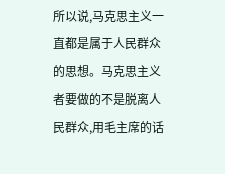所以说,马克思主义一直都是属于人民群众的思想。马克思主义者要做的不是脱离人民群众,用毛主席的话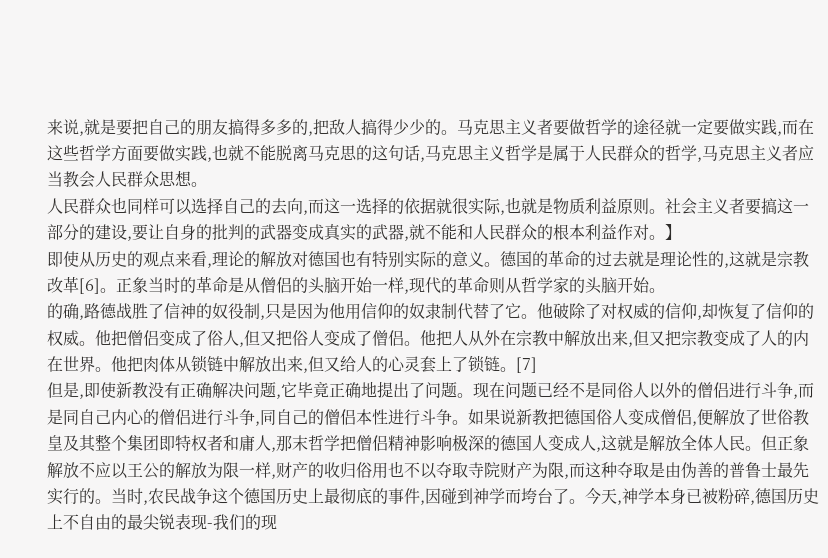来说,就是要把自己的朋友搞得多多的,把敌人搞得少少的。马克思主义者要做哲学的途径就一定要做实践,而在这些哲学方面要做实践,也就不能脱离马克思的这句话,马克思主义哲学是属于人民群众的哲学,马克思主义者应当教会人民群众思想。
人民群众也同样可以选择自己的去向,而这一选择的依据就很实际,也就是物质利益原则。社会主义者要搞这一部分的建设,要让自身的批判的武器变成真实的武器,就不能和人民群众的根本利益作对。】
即使从历史的观点来看,理论的解放对德国也有特别实际的意义。德国的革命的过去就是理论性的,这就是宗教改革[6]。正象当时的革命是从僧侣的头脑开始一样,现代的革命则从哲学家的头脑开始。
的确,路德战胜了信神的奴役制,只是因为他用信仰的奴隶制代替了它。他破除了对权威的信仰,却恢复了信仰的权威。他把僧侣变成了俗人,但又把俗人变成了僧侣。他把人从外在宗教中解放出来,但又把宗教变成了人的内在世界。他把肉体从锁链中解放出来,但又给人的心灵套上了锁链。[7]
但是,即使新教没有正确解决问题,它毕竟正确地提出了问题。现在问题已经不是同俗人以外的僧侣进行斗争,而是同自己内心的僧侣进行斗争,同自己的僧侣本性进行斗争。如果说新教把德国俗人变成僧侣,便解放了世俗教皇及其整个集团即特权者和庸人,那末哲学把僧侣精神影响极深的德国人变成人,这就是解放全体人民。但正象解放不应以王公的解放为限一样,财产的收归俗用也不以夺取寺院财产为限,而这种夺取是由伪善的普鲁士最先实行的。当时,农民战争这个德国历史上最彻底的事件,因碰到神学而垮台了。今天,神学本身已被粉碎,德国历史上不自由的最尖锐表现-我们的现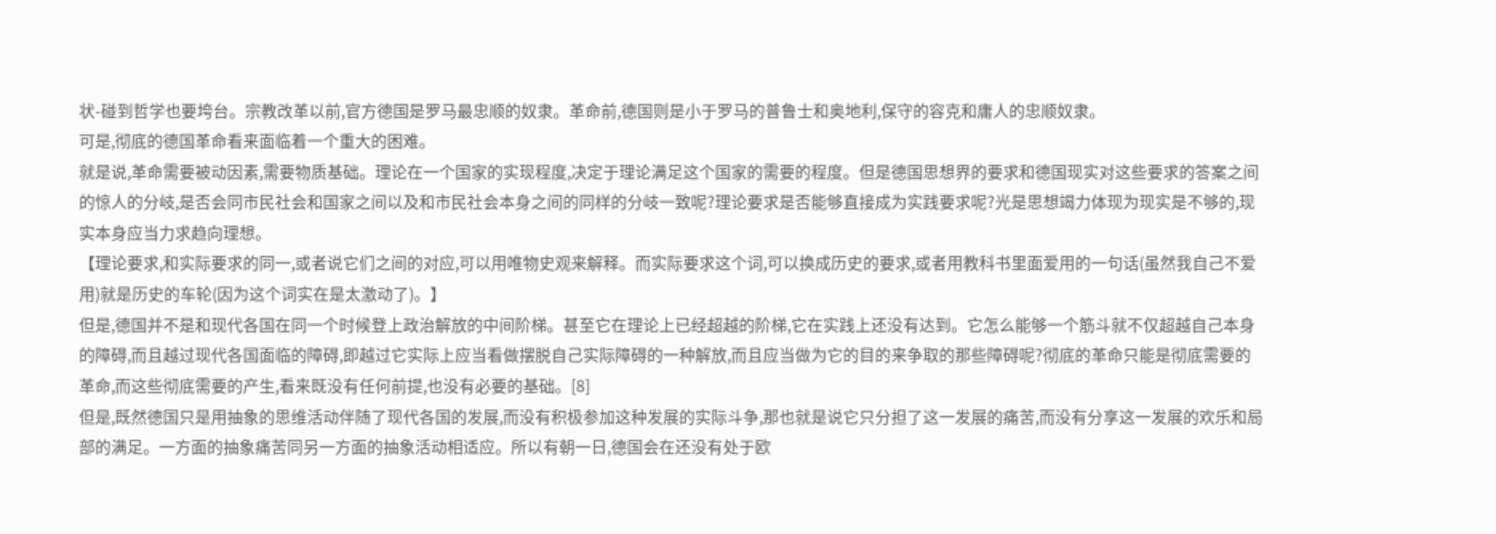状-碰到哲学也要垮台。宗教改革以前,官方德国是罗马最忠顺的奴隶。革命前,德国则是小于罗马的普鲁士和奥地利,保守的容克和庸人的忠顺奴隶。
可是,彻底的德国革命看来面临着一个重大的困难。
就是说,革命需要被动因素,需要物质基础。理论在一个国家的实现程度,决定于理论满足这个国家的需要的程度。但是德国思想界的要求和德国现实对这些要求的答案之间的惊人的分岐,是否会同市民社会和国家之间以及和市民社会本身之间的同样的分岐一致呢?理论要求是否能够直接成为实践要求呢?光是思想竭力体现为现实是不够的,现实本身应当力求趋向理想。
【理论要求,和实际要求的同一,或者说它们之间的对应,可以用唯物史观来解释。而实际要求这个词,可以换成历史的要求,或者用教科书里面爱用的一句话(虽然我自己不爱用)就是历史的车轮(因为这个词实在是太激动了)。】
但是,德国并不是和现代各国在同一个时候登上政治解放的中间阶梯。甚至它在理论上已经超越的阶梯,它在实践上还没有达到。它怎么能够一个筋斗就不仅超越自己本身的障碍,而且越过现代各国面临的障碍,即越过它实际上应当看做摆脱自己实际障碍的一种解放,而且应当做为它的目的来争取的那些障碍呢?彻底的革命只能是彻底需要的革命,而这些彻底需要的产生,看来既没有任何前提,也没有必要的基础。[8]
但是,既然德国只是用抽象的思维活动伴随了现代各国的发展,而没有积极参加这种发展的实际斗争,那也就是说它只分担了这一发展的痛苦,而没有分享这一发展的欢乐和局部的满足。一方面的抽象痛苦同另一方面的抽象活动相适应。所以有朝一日,德国会在还没有处于欧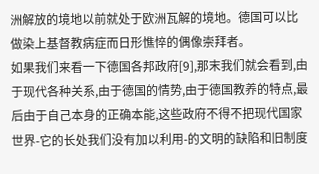洲解放的境地以前就处于欧洲瓦解的境地。德国可以比做染上基督教病症而日形憔悴的偶像崇拜者。
如果我们来看一下德国各邦政府[9],那末我们就会看到,由于现代各种关系,由于德国的情势,由于德国教养的特点,最后由于自己本身的正确本能,这些政府不得不把现代国家世界-它的长处我们没有加以利用-的文明的缺陷和旧制度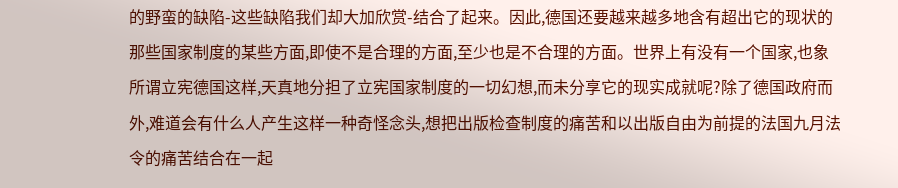的野蛮的缺陷-这些缺陷我们却大加欣赏-结合了起来。因此,德国还要越来越多地含有超出它的现状的那些国家制度的某些方面,即使不是合理的方面,至少也是不合理的方面。世界上有没有一个国家,也象所谓立宪德国这样,天真地分担了立宪国家制度的一切幻想,而未分享它的现实成就呢?除了德国政府而外,难道会有什么人产生这样一种奇怪念头,想把出版检查制度的痛苦和以出版自由为前提的法国九月法令的痛苦结合在一起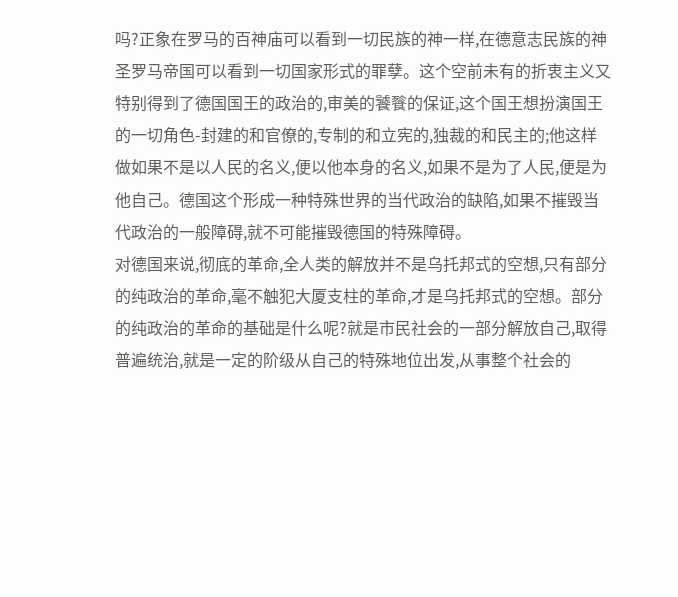吗?正象在罗马的百神庙可以看到一切民族的神一样,在德意志民族的神圣罗马帝国可以看到一切国家形式的罪孽。这个空前未有的折衷主义又特别得到了德国国王的政治的,审美的饕餮的保证,这个国王想扮演国王的一切角色-封建的和官僚的,专制的和立宪的,独裁的和民主的;他这样做如果不是以人民的名义,便以他本身的名义,如果不是为了人民,便是为他自己。德国这个形成一种特殊世界的当代政治的缺陷,如果不摧毁当代政治的一般障碍,就不可能摧毁德国的特殊障碍。
对德国来说,彻底的革命,全人类的解放并不是乌托邦式的空想,只有部分的纯政治的革命,毫不触犯大厦支柱的革命,才是乌托邦式的空想。部分的纯政治的革命的基础是什么呢?就是市民社会的一部分解放自己,取得普遍统治,就是一定的阶级从自己的特殊地位出发,从事整个社会的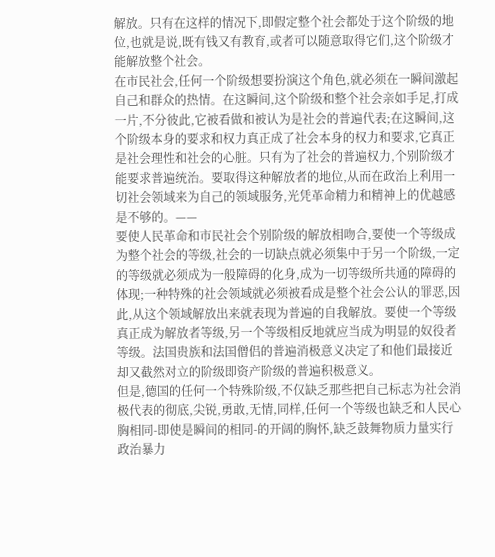解放。只有在这样的情况下,即假定整个社会都处于这个阶级的地位,也就是说,既有钱又有教育,或者可以随意取得它们,这个阶级才能解放整个社会。
在市民社会,任何一个阶级想要扮演这个角色,就必须在一瞬间激起自己和群众的热情。在这瞬间,这个阶级和整个社会亲如手足,打成一片,不分彼此,它被看做和被认为是社会的普遍代表;在这瞬间,这个阶级本身的要求和权力真正成了社会本身的权力和要求,它真正是社会理性和社会的心脏。只有为了社会的普遍权力,个别阶级才能要求普遍统治。要取得这种解放者的地位,从而在政治上利用一切社会领域来为自己的领域服务,光凭革命精力和精神上的优越感是不够的。——
要使人民革命和市民社会个别阶级的解放相吻合,要使一个等级成为整个社会的等级,社会的一切缺点就必须集中于另一个阶级,一定的等级就必须成为一般障碍的化身,成为一切等级所共通的障碍的体现;一种特殊的社会领域就必须被看成是整个社会公认的罪恶,因此,从这个领域解放出来就表现为普遍的自我解放。要使一个等级真正成为解放者等级,另一个等级相反地就应当成为明显的奴役者等级。法国贵族和法国僧侣的普遍消极意义决定了和他们最接近却又截然对立的阶级即资产阶级的普遍积极意义。
但是,德国的任何一个特殊阶级,不仅缺乏那些把自己标志为社会消极代表的彻底,尖锐,勇敢,无情,同样,任何一个等级也缺乏和人民心胸相同-即使是瞬间的相同-的开阔的胸怀,缺乏鼓舞物质力量实行政治暴力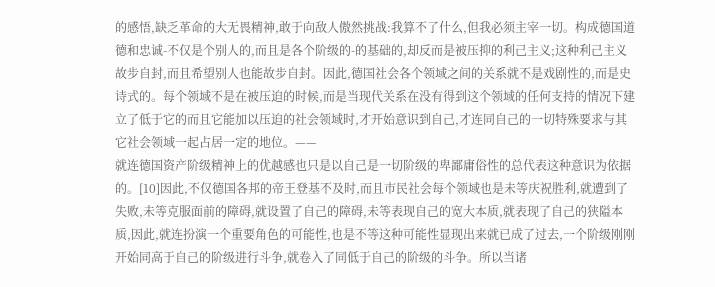的感悟,缺乏革命的大无畏精神,敢于向敌人傲然挑战:我算不了什么,但我必须主宰一切。构成德国道德和忠诚-不仅是个别人的,而且是各个阶级的-的基础的,却反而是被压抑的利己主义;这种利己主义故步自封,而且希望别人也能故步自封。因此,德国社会各个领域之间的关系就不是戏剧性的,而是史诗式的。每个领域不是在被压迫的时候,而是当现代关系在没有得到这个领域的任何支持的情况下建立了低于它的而且它能加以压迫的社会领域时,才开始意识到自己,才连同自己的一切特殊要求与其它社会领域一起占居一定的地位。——
就连德国资产阶级精神上的优越感也只是以自己是一切阶级的卑鄙庸俗性的总代表这种意识为依据的。[10]因此,不仅德国各邦的帝王登基不及时,而且市民社会每个领域也是未等庆祝胜利,就遭到了失败,未等克服面前的障碍,就设置了自己的障碍,未等表现自己的宽大本质,就表现了自己的狭隘本质,因此,就连扮演一个重要角色的可能性,也是不等这种可能性显现出来就已成了过去,一个阶级刚刚开始同高于自己的阶级进行斗争,就卷入了同低于自己的阶级的斗争。所以当诸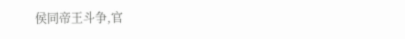侯同帝王斗争,官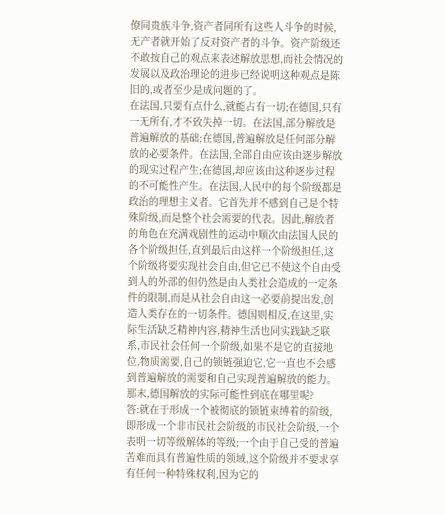僚同贵族斗争,资产者同所有这些人斗争的时候,无产者就开始了反对资产者的斗争。资产阶级还不敢按自己的观点来表述解放思想,而社会情况的发展以及政治理论的进步已经说明这种观点是陈旧的,或者至少是成问题的了。
在法国,只要有点什么,就能占有一切;在德国,只有一无所有,才不致失掉一切。在法国,部分解放是普遍解放的基础;在德国,普遍解放是任何部分解放的必要条件。在法国,全部自由应该由逐步解放的现实过程产生;在德国,却应该由这种逐步过程的不可能性产生。在法国,人民中的每个阶级都是政治的理想主义者。它首先并不感到自己是个特殊阶级,而是整个社会需要的代表。因此,解放者的角色在充满戏剧性的运动中顺次由法国人民的各个阶级担任,直到最后由这样一个阶级担任,这个阶级将要实现社会自由,但它已不使这个自由受到人的外部的但仍然是由人类社会造成的一定条件的限制,而是从社会自由这一必要前提出发,创造人类存在的一切条件。德国则相反,在这里,实际生活缺乏精神内容,精神生活也同实践缺乏联系,市民社会任何一个阶级,如果不是它的直接地位,物质需要,自己的锁链强迫它,它一直也不会感到普遍解放的需要和自己实现普遍解放的能力。
那末,德国解放的实际可能性到底在哪里呢?
答:就在于形成一个被彻底的锁链束缚着的阶级,即形成一个非市民社会阶级的市民社会阶级,一个表明一切等级解体的等级;一个由于自己受的普遍苦难而具有普遍性质的领域,这个阶级并不要求享有任何一种特殊权利,因为它的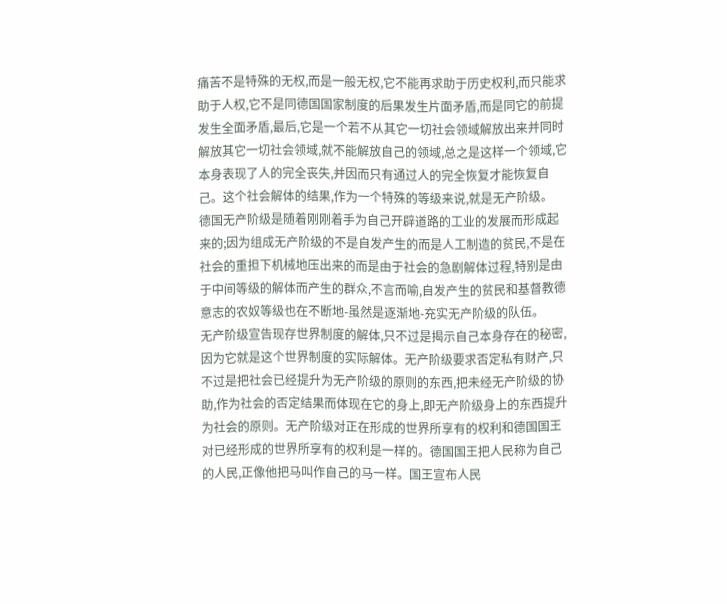痛苦不是特殊的无权,而是一般无权,它不能再求助于历史权利,而只能求助于人权,它不是同德国国家制度的后果发生片面矛盾,而是同它的前提发生全面矛盾,最后,它是一个若不从其它一切社会领域解放出来并同时解放其它一切社会领域,就不能解放自己的领域,总之是这样一个领域,它本身表现了人的完全丧失,并因而只有通过人的完全恢复才能恢复自己。这个社会解体的结果,作为一个特殊的等级来说,就是无产阶级。
德国无产阶级是随着刚刚着手为自己开辟道路的工业的发展而形成起来的;因为组成无产阶级的不是自发产生的而是人工制造的贫民,不是在社会的重担下机械地压出来的而是由于社会的急剧解体过程,特别是由于中间等级的解体而产生的群众,不言而喻,自发产生的贫民和基督教德意志的农奴等级也在不断地-虽然是逐渐地-充实无产阶级的队伍。
无产阶级宣告现存世界制度的解体,只不过是揭示自己本身存在的秘密,因为它就是这个世界制度的实际解体。无产阶级要求否定私有财产,只不过是把社会已经提升为无产阶级的原则的东西,把未经无产阶级的协助,作为社会的否定结果而体现在它的身上,即无产阶级身上的东西提升为社会的原则。无产阶级对正在形成的世界所享有的权利和德国国王对已经形成的世界所享有的权利是一样的。德国国王把人民称为自己的人民,正像他把马叫作自己的马一样。国王宣布人民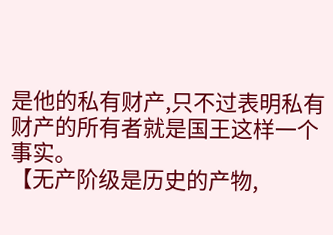是他的私有财产,只不过表明私有财产的所有者就是国王这样一个事实。
【无产阶级是历史的产物,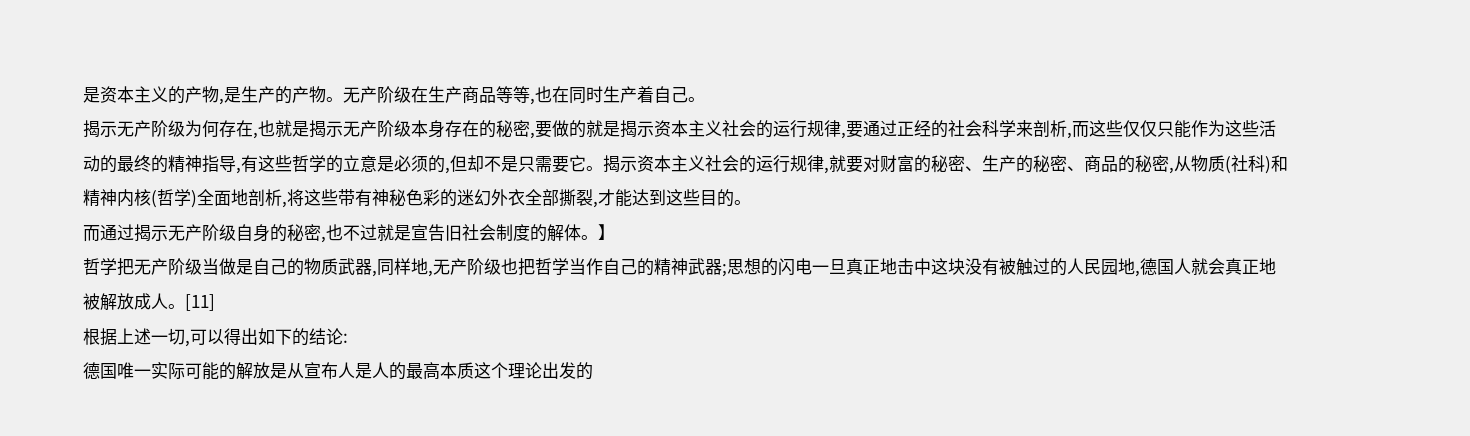是资本主义的产物,是生产的产物。无产阶级在生产商品等等,也在同时生产着自己。
揭示无产阶级为何存在,也就是揭示无产阶级本身存在的秘密,要做的就是揭示资本主义社会的运行规律,要通过正经的社会科学来剖析,而这些仅仅只能作为这些活动的最终的精神指导,有这些哲学的立意是必须的,但却不是只需要它。揭示资本主义社会的运行规律,就要对财富的秘密、生产的秘密、商品的秘密,从物质(社科)和精神内核(哲学)全面地剖析,将这些带有神秘色彩的迷幻外衣全部撕裂,才能达到这些目的。
而通过揭示无产阶级自身的秘密,也不过就是宣告旧社会制度的解体。】
哲学把无产阶级当做是自己的物质武器,同样地,无产阶级也把哲学当作自己的精神武器;思想的闪电一旦真正地击中这块没有被触过的人民园地,德国人就会真正地被解放成人。[11]
根据上述一切,可以得出如下的结论:
德国唯一实际可能的解放是从宣布人是人的最高本质这个理论出发的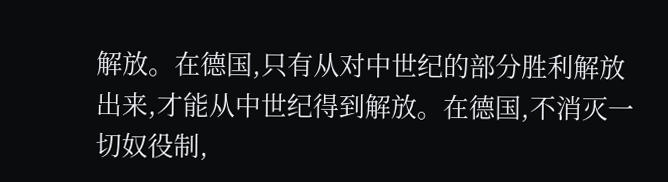解放。在德国,只有从对中世纪的部分胜利解放出来,才能从中世纪得到解放。在德国,不消灭一切奴役制,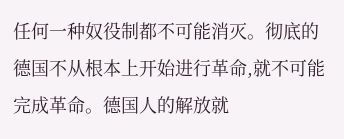任何一种奴役制都不可能消灭。彻底的德国不从根本上开始进行革命,就不可能完成革命。德国人的解放就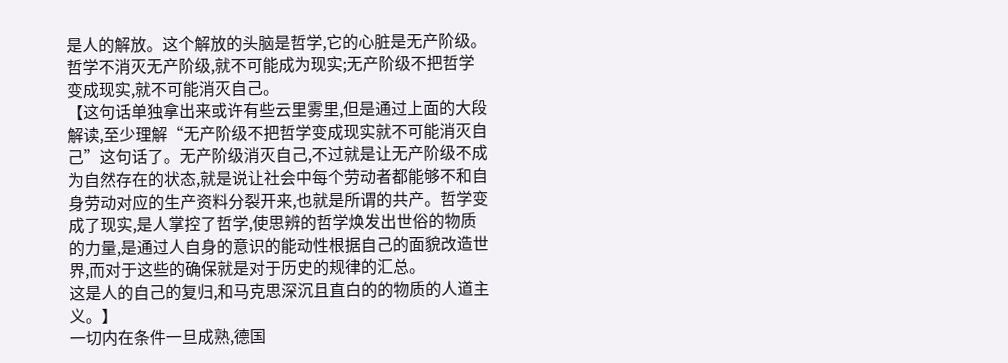是人的解放。这个解放的头脑是哲学,它的心脏是无产阶级。哲学不消灭无产阶级,就不可能成为现实;无产阶级不把哲学变成现实,就不可能消灭自己。
【这句话单独拿出来或许有些云里雾里,但是通过上面的大段解读,至少理解“无产阶级不把哲学变成现实就不可能消灭自己”这句话了。无产阶级消灭自己,不过就是让无产阶级不成为自然存在的状态,就是说让社会中每个劳动者都能够不和自身劳动对应的生产资料分裂开来,也就是所谓的共产。哲学变成了现实,是人掌控了哲学,使思辨的哲学焕发出世俗的物质的力量,是通过人自身的意识的能动性根据自己的面貌改造世界,而对于这些的确保就是对于历史的规律的汇总。
这是人的自己的复归,和马克思深沉且直白的的物质的人道主义。】
一切内在条件一旦成熟,德国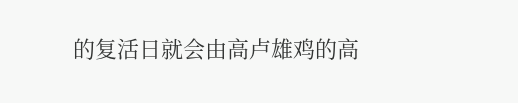的复活日就会由高卢雄鸡的高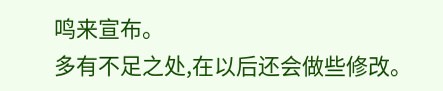鸣来宣布。
多有不足之处,在以后还会做些修改。